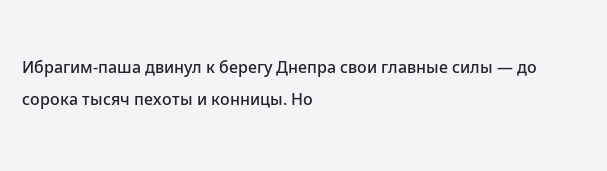Ибрагим-паша двинул к берегу Днепра свои главные силы — до сорока тысяч пехоты и конницы. Но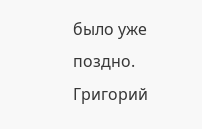было уже поздно. Григорий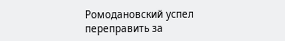Ромодановский успел переправить за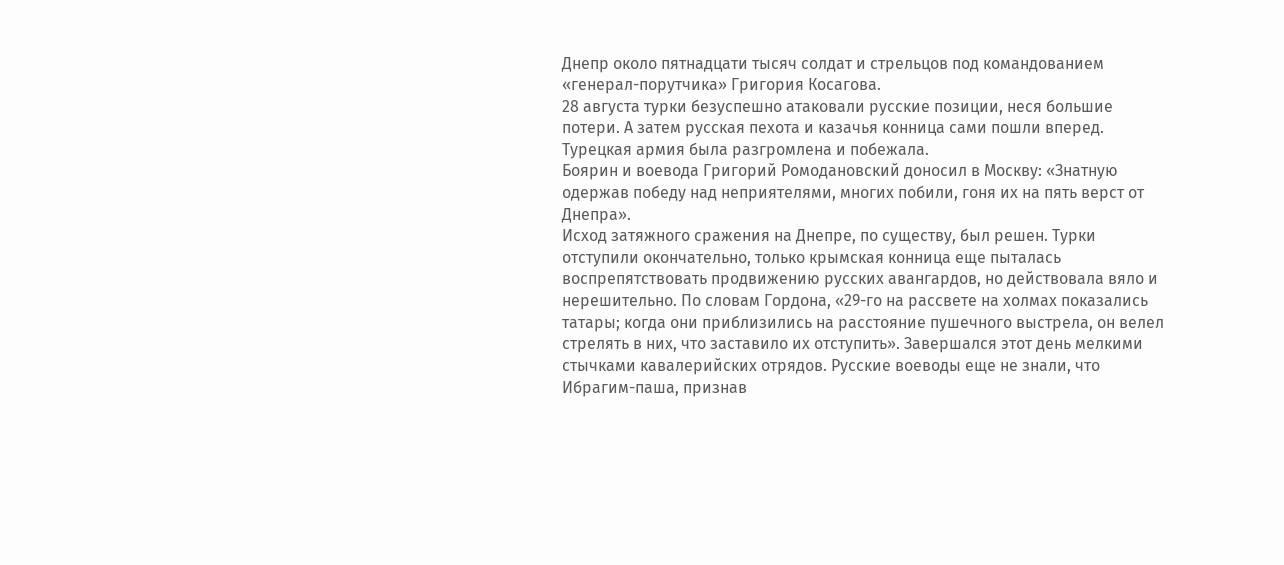Днепр около пятнадцати тысяч солдат и стрельцов под командованием «генерал-порутчика» Григория Косагова.
28 августа турки безуспешно атаковали русские позиции, неся большие потери. А затем русская пехота и казачья конница сами пошли вперед. Турецкая армия была разгромлена и побежала.
Боярин и воевода Григорий Ромодановский доносил в Москву: «Знатную одержав победу над неприятелями, многих побили, гоня их на пять верст от Днепра».
Исход затяжного сражения на Днепре, по существу, был решен. Турки отступили окончательно, только крымская конница еще пыталась воспрепятствовать продвижению русских авангардов, но действовала вяло и нерешительно. По словам Гордона, «29-го на рассвете на холмах показались татары; когда они приблизились на расстояние пушечного выстрела, он велел стрелять в них, что заставило их отступить». Завершался этот день мелкими стычками кавалерийских отрядов. Русские воеводы еще не знали, что Ибрагим-паша, признав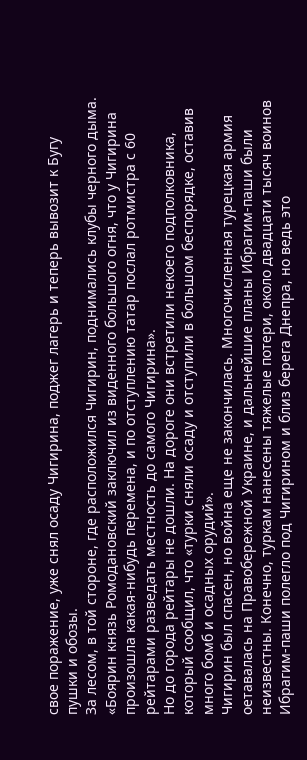свое поражение, уже снял осаду Чигирина, поджег лагерь и теперь вывозит к Бугу пушки и обозы.
За лесом, в той стороне, где расположился Чигирин, поднимались клубы черного дыма. «Боярин князь Ромодановский заключил из виденного большого огня, что у Чигирина произошла какая-нибудь перемена, и по отступлению татар послал ротмистра с 60 рейтарами разведать местность до самого Чигирина».
Но до города рейтары не дошли. На дороге они встретили некоего подполковника, который сообщил, что «турки сняли осаду и отступили в большом беспорядке, оставив много бомб и осадных орудий».
Чигирин был спасен, но война еще не закончилась. Многочисленная турецкая армия оетавалась на Правобережной Украине, и дальнейшие планы Ибрагим-паши были неизвестны. Конечно, туркам нанесены тяжелые потери, около двадцати тысяч воинов Ибрагим-паши полегло под Чигирином и близ берега Днепра, но ведь это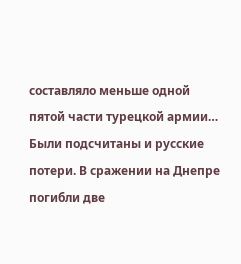составляло меньше одной пятой части турецкой армии…
Были подсчитаны и русские потери. В сражении на Днепре погибли две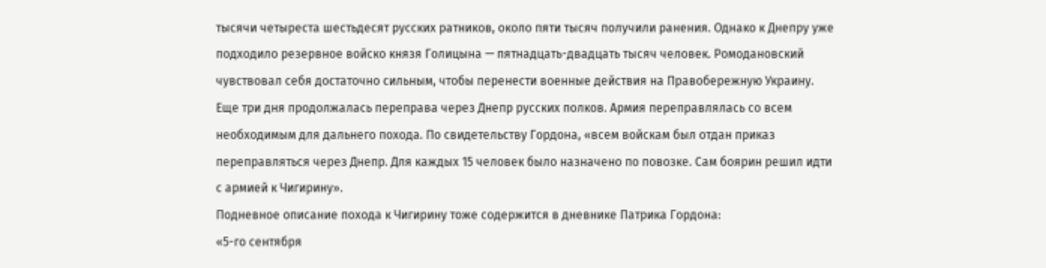тысячи четыреста шестьдесят русских ратников, около пяти тысяч получили ранения. Однако к Днепру уже подходило резервное войско князя Голицына — пятнадцать-двадцать тысяч человек. Ромодановский чувствовал себя достаточно сильным, чтобы перенести военные действия на Правобережную Украину.
Еще три дня продолжалась переправа через Днепр русских полков. Армия переправлялась со всем необходимым для дальнего похода. По свидетельству Гордона, «всем войскам был отдан приказ переправляться через Днепр. Для каждых 15 человек было назначено по повозке. Сам боярин решил идти с армией к Чигирину».
Подневное описание похода к Чигирину тоже содержится в дневнике Патрика Гордона:
«5-го сентября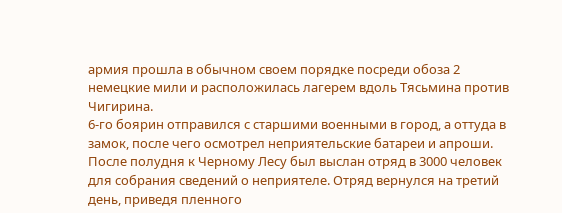армия прошла в обычном своем порядке посреди обоза 2 немецкие мили и расположилась лагерем вдоль Тясьмина против Чигирина.
6-го боярин отправился с старшими военными в город, а оттуда в замок, после чего осмотрел неприятельские батареи и апроши.
После полудня к Черному Лесу был выслан отряд в 3000 человек для собрания сведений о неприятеле. Отряд вернулся на третий день, приведя пленного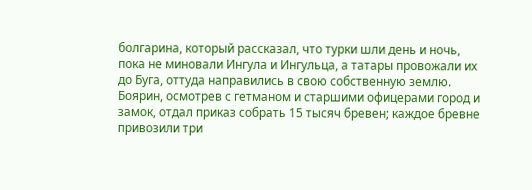болгарина, который рассказал, что турки шли день и ночь, пока не миновали Ингула и Ингульца, а татары провожали их до Буга, оттуда направились в свою собственную землю.
Боярин, осмотрев с гетманом и старшими офицерами город и замок, отдал приказ собрать 15 тысяч бревен; каждое бревне привозили три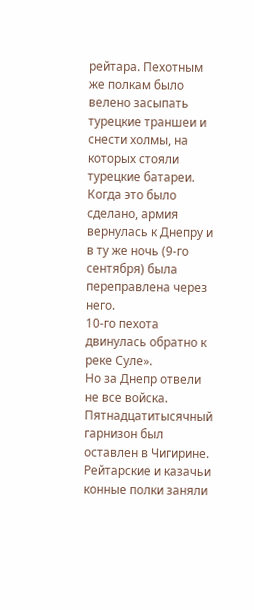рейтара. Пехотным же полкам было велено засыпать турецкие траншеи и снести холмы, на которых стояли турецкие батареи. Когда это было сделано, армия вернулась к Днепру и в ту же ночь (9-го сентября) была переправлена через него.
10-го пехота двинулась обратно к реке Суле».
Но за Днепр отвели не все войска.
Пятнадцатитысячный гарнизон был оставлен в Чигирине.
Рейтарские и казачьи конные полки заняли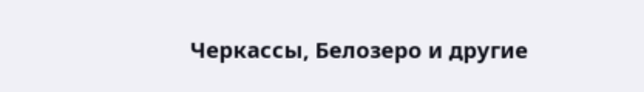Черкассы, Белозеро и другие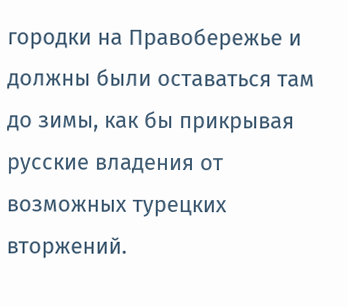городки на Правобережье и должны были оставаться там до зимы, как бы прикрывая русские владения от возможных турецких вторжений.